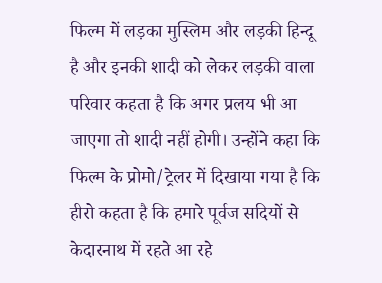फिल्म में लड़का मुस्लिम और लड़की हिन्दू है और इनकी शादी को लेकर लड़की वाला परिवार कहता है कि अगर प्रलय भी आ जाएगा तो शादी नहीं होगी। उन्होंने कहा कि फिल्म के प्रोमो/ट्रेलर में दिखाया गया है कि हीरो कहता है कि हमारे पूर्वज सदियों से केदारनाथ में रहते आ रहे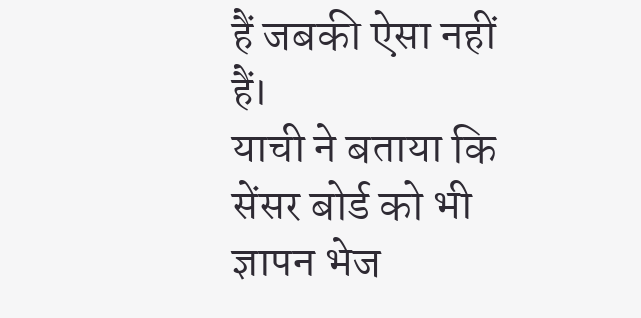हैं जबकी ऐसा नहीं हैं।
याची ने बताया कि सेंसर बोर्ड को भी ज्ञापन भेज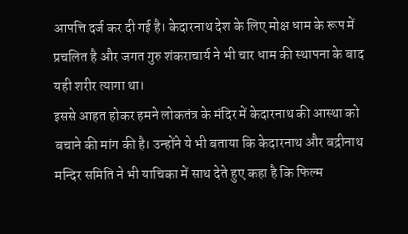आपत्ति दर्ज कर दी गई है। केदारनाथ देश के लिए मोक्ष धाम के रूप में प्रचलित है और जगत गुरु शंकराचार्य ने भी चार धाम की स्थापना के बाद यही शरीर त्यागा था।
इससे आहत होकर हमने लोकतंत्र के मंदिर में केदारनाथ की आस्था को बचाने की मांग की है। उन्होंने ये भी बताया कि केदारनाथ और बद्रीनाथ मन्दिर समिति ने भी याचिका में साथ देते हुए कहा है कि फिल्म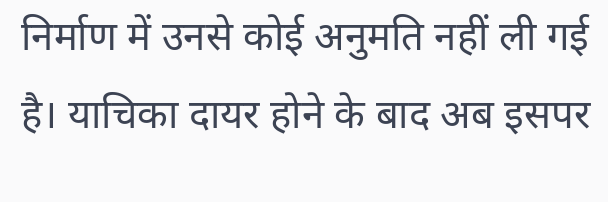निर्माण में उनसे कोई अनुमति नहीं ली गई है। याचिका दायर होने के बाद अब इसपर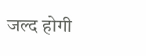जल्द होगी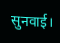सुनवाई।